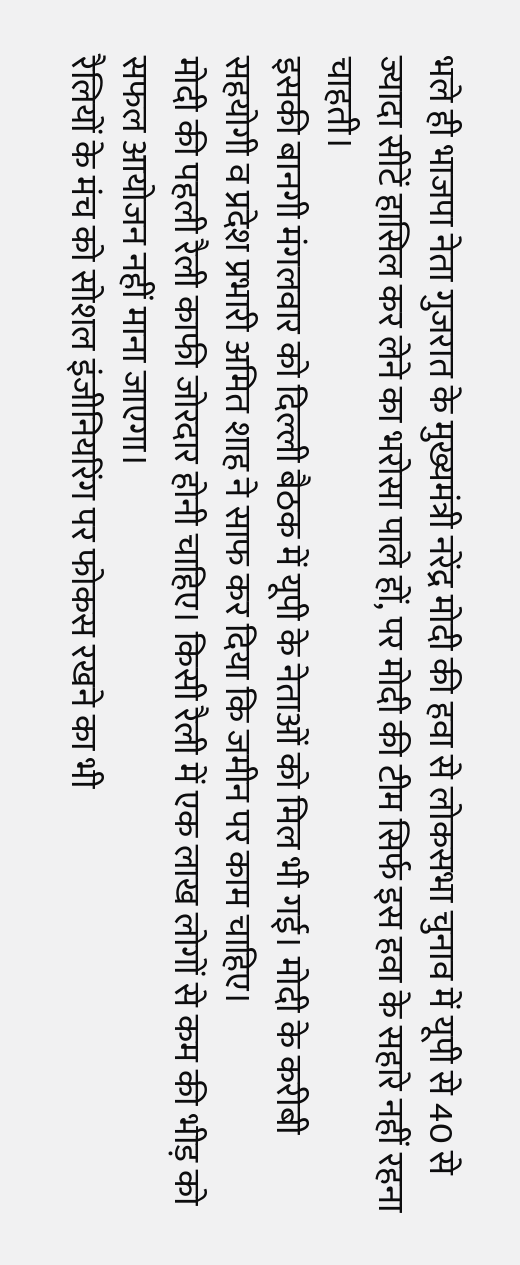भले ही भाजपा नेता गुजरात के मुख्यमंत्री नरेंद्र मोदी की हवा से लोकसभा चुनाव में यूपी से 40 से ज्यादा सीटें हासिल कर लेने का भरोसा पाले हों, पर मोदी की टीम सिर्फ इस हवा के सहारे नहीं रहना चाहती।
इसकी बानगी मंगलवार को दिल्ली बैठक में यूपी के नेताओं को मिल भी गई। मोदी के करीबी सहयोगी व प्रदेश प्रभारी अमित शाह ने साफ कर दिया कि जमीन पर काम चाहिए।
मोदी की पहली रैली काफी जोरदार होनी चाहिए। किसी रैली में एक लाख लोगों से कम की भीड़ को सफल आयोजन नहीं माना जाएगा।
रैलियों के मंच को सोशल इंजीनियरिंग पर फोकस रखने का भी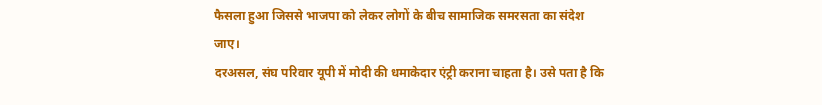फैसला हुआ जिससे भाजपा को लेकर लोगों के बीच सामाजिक समरसता का संदेश जाए।
दरअसल, संघ परिवार यूपी में मोदी की धमाकेदार एंट्री कराना चाहता है। उसे पता है कि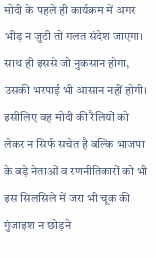मोदी के पहले ही कार्यक्रम में अगर भीड़ न जुटी तो गलत संदेश जाएगा। साथ ही इससे जो नुकसान होगा, उसकी भरपाई भी आसान नहीं होगी।
इसीलिए वह मोदी की रैलियों को लेकर न सिर्फ सचेत है बल्कि भाजपा के बड़े नेताओं व रणनीतिकारों को भी इस सिलसिले में जरा भी चूक की गुंजाइश न छोड़ने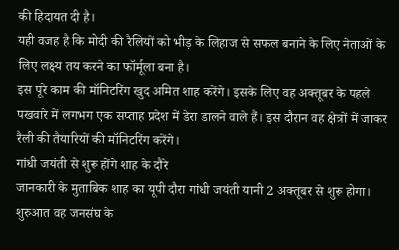की हिदायत दी है।
यही वजह है कि मोदी की रैलियों को भीड़ के लिहाज से सफल बनाने के लिए नेताओं के लिए लक्ष्य तय करने का फॉर्मूला बना है।
इस पूरे काम की मॉनिटरिंग खुद अमित शाह करेंगे। इसके लिए वह अक्तूबर के पहले पखवारे में लगभग एक सप्ताह प्रदेश में डेरा डालने वाले हैं। इस दौरान वह क्षेत्रों में जाकर रैली की तैयारियों की मॉनिटरिंग करेंगे।
गांधी जयंती से शुरू होंगे शाह के दौरे
जानकारी के मुताबिक शाह का यूपी दौरा गांधी जयंती यानी 2 अक्तूबर से शुरू होगा। शुरुआत वह जनसंघ के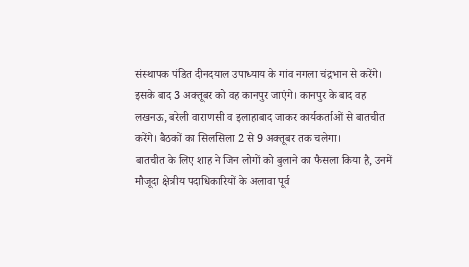संस्थापक पंडित दीनदयाल उपाध्याय के गांव नगला चंद्रभान से करेंगे।
इसके बाद 3 अक्तूबर को वह कानपुर जाएंगे। कानपुर के बाद वह लखनऊ, बरेली वाराणसी व इलाहाबाद जाकर कार्यकर्ताओं से बातचीत करेंगे। बैठकों का सिलसिला 2 से 9 अक्तूबर तक चलेगा।
बातचीत के लिए शाह ने जिन लोगों को बुलाने का फैसला किया है, उनमें मौजूदा क्षेत्रीय पदाधिकारियों के अलावा पूर्व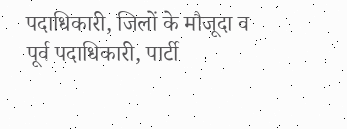पदाधिकारी, जिलों के मौजूदा व पूर्व पदाधिकारी, पार्टी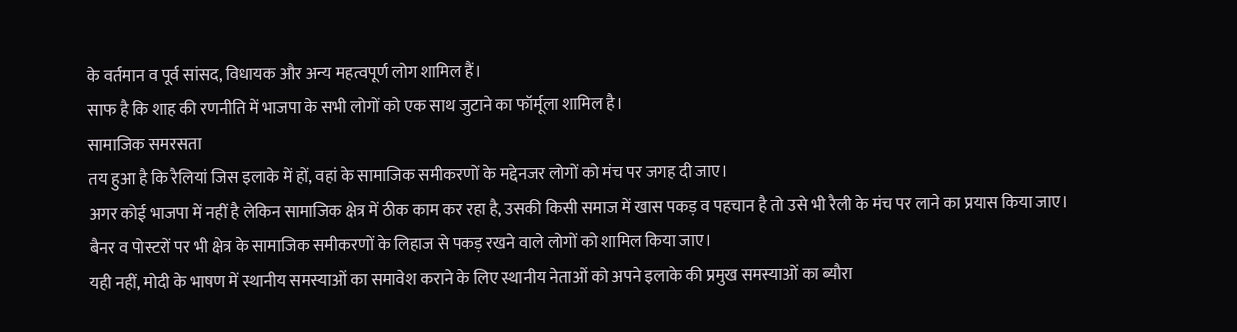के वर्तमान व पूर्व सांसद, विधायक और अन्य महत्वपूर्ण लोग शामिल हैं।
साफ है कि शाह की रणनीति में भाजपा के सभी लोगों को एक साथ जुटाने का फॉर्मूला शामिल है।
सामाजिक समरसता
तय हुआ है कि रैलियां जिस इलाके में हों, वहां के सामाजिक समीकरणों के मद्देनजर लोगों को मंच पर जगह दी जाए।
अगर कोई भाजपा में नहीं है लेकिन सामाजिक क्षेत्र में ठीक काम कर रहा है, उसकी किसी समाज में खास पकड़ व पहचान है तो उसे भी रैली के मंच पर लाने का प्रयास किया जाए।
बैनर व पोस्टरों पर भी क्षेत्र के सामाजिक समीकरणों के लिहाज से पकड़ रखने वाले लोगों को शामिल किया जाए।
यही नहीं, मोदी के भाषण में स्थानीय समस्याओं का समावेश कराने के लिए स्थानीय नेताओं को अपने इलाके की प्रमुख समस्याओं का ब्यौरा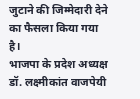जुटाने की जिम्मेदारी देने का फैसला किया गया है।
भाजपा के प्रदेश अध्यक्ष डॉ. लक्ष्मीकांत वाजपेयी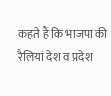कहते हैं कि भाजपा की रैलियां देश व प्रदेश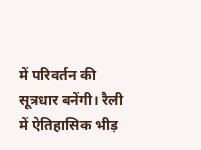में परिवर्तन की सूत्रधार बनेंगी। रैली में ऐतिहासिक भीड़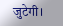जुटेगी।